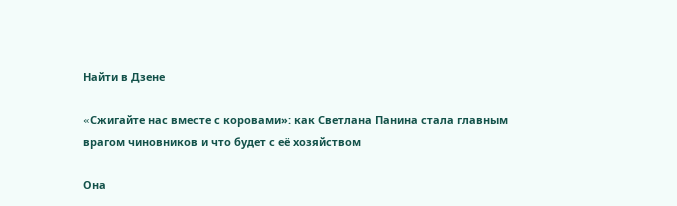Найти в Дзене

«Cжигaйте нас вместе с коровами»: как Светлана Панина стала главным врагом чиновников и что будет с её хозяйством

Она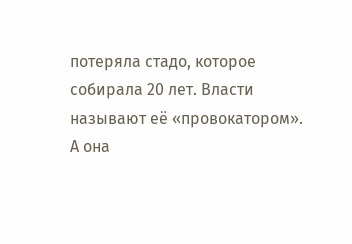потеряла стадо, которое собирала 20 лет. Власти называют её «провокатором». А она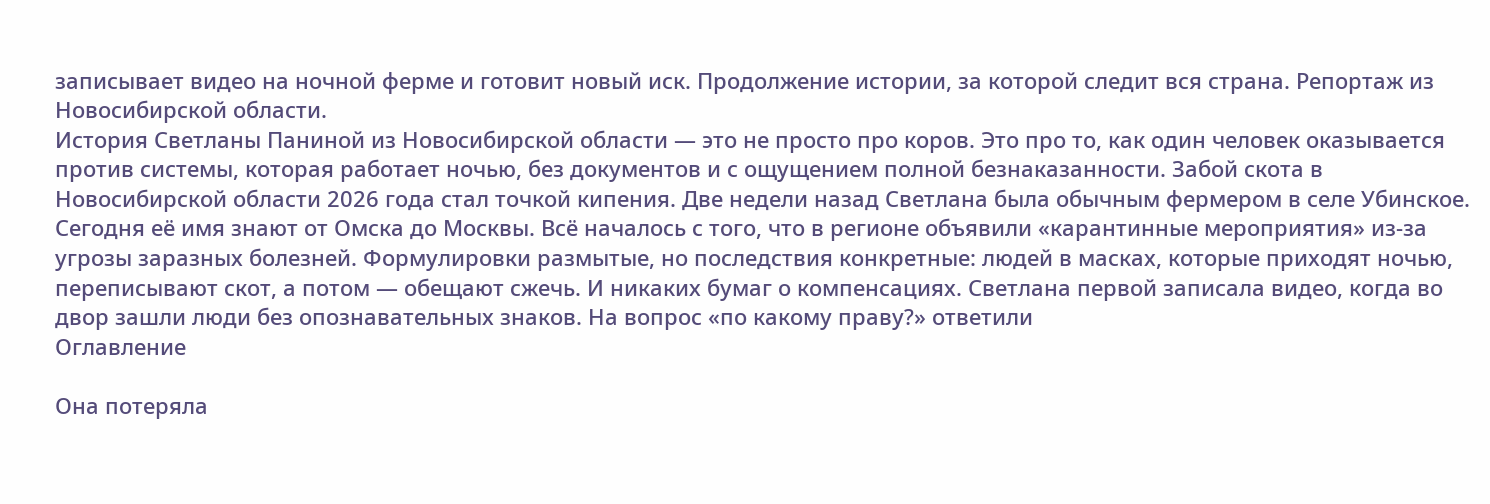записывает видео на ночной ферме и готовит новый иск. Продолжение истории, за которой следит вся страна. Репортаж из Новосибирской области.
История Светланы Паниной из Новосибирской области — это не просто про коров. Это про то, как один человек оказывается против системы, которая работает ночью, без документов и с ощущением полной безнаказанности. Забой скота в Новосибирской области 2026 года стал точкой кипения. Две недели назад Светлана была обычным фермером в селе Убинское. Сегодня её имя знают от Омска до Москвы. Всё началось с того, что в регионе объявили «карантинные мероприятия» из‑за угрозы заразных болезней. Формулировки размытые, но последствия конкретные: людей в масках, которые приходят ночью, переписывают скот, а потом — обещают сжечь. И никаких бумаг о компенсациях. Светлана первой записала видео, когда во двор зашли люди без опознавательных знаков. На вопрос «по какому праву?» ответили
Оглавление

Она потеряла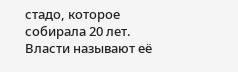стадо, которое собирала 20 лет. Власти называют её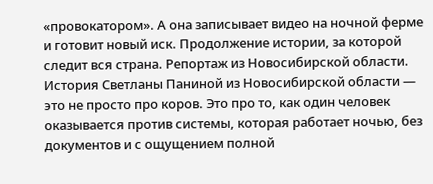«провокатором». А она записывает видео на ночной ферме и готовит новый иск. Продолжение истории, за которой следит вся страна. Репортаж из Новосибирской области.
История Светланы Паниной из Новосибирской области — это не просто про коров. Это про то, как один человек оказывается против системы, которая работает ночью, без документов и с ощущением полной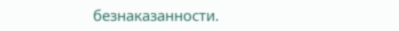безнаказанности.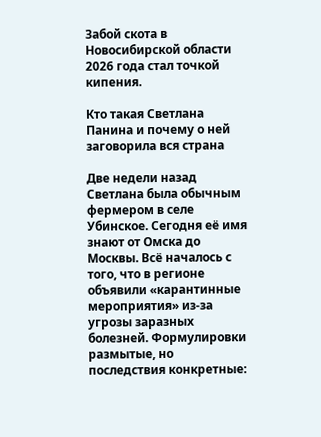Забой скота в Новосибирской области 2026 года стал точкой кипения.

Кто такая Светлана Панина и почему о ней заговорила вся страна

Две недели назад Светлана была обычным фермером в селе Убинское. Сегодня её имя знают от Омска до Москвы. Всё началось с того, что в регионе объявили «карантинные мероприятия» из‑за угрозы заразных болезней. Формулировки размытые, но последствия конкретные: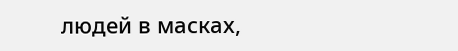людей в масках,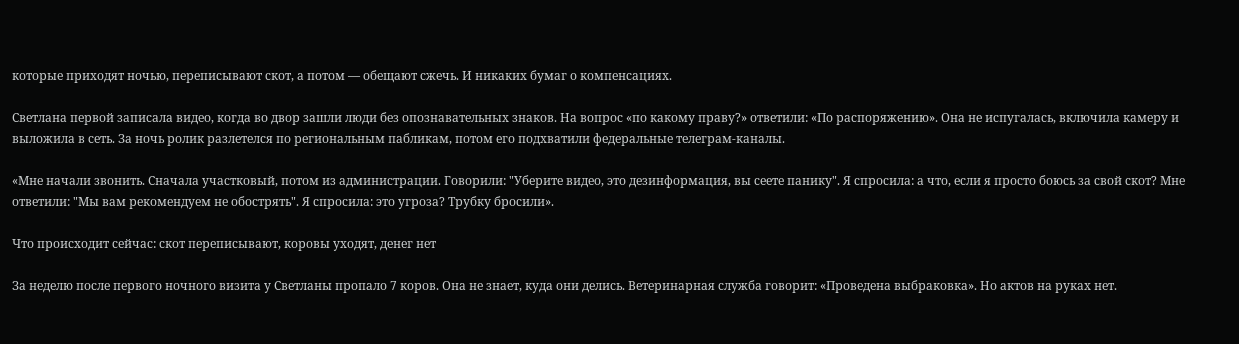которые приходят ночью, переписывают скот, а потом — обещают сжечь. И никаких бумаг о компенсациях.

Светлана первой записала видео, когда во двор зашли люди без опознавательных знаков. На вопрос «по какому праву?» ответили: «По распоряжению». Она не испугалась, включила камеру и выложила в сеть. За ночь ролик разлетелся по региональным пабликам, потом его подхватили федеральные телеграм‑каналы.

«Мне начали звонить. Сначала участковый, потом из администрации. Говорили: "Уберите видео, это дезинформация, вы сеете панику". Я спросила: а что, если я просто боюсь за свой скот? Мне ответили: "Мы вам рекомендуем не обострять". Я спросила: это угроза? Трубку бросили».

Что происходит сейчас: скот переписывают, коровы уходят, денег нет

За неделю после первого ночного визита у Светланы пропало 7 коров. Она не знает, куда они делись. Ветеринарная служба говорит: «Проведена выбраковка». Но актов на руках нет.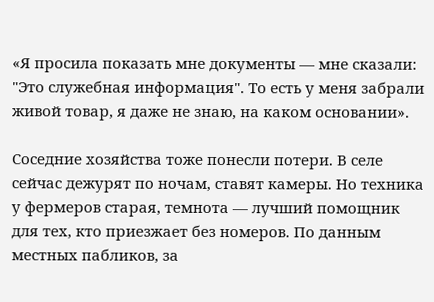«Я просила показать мне документы — мне сказали: "Это служебная информация". То есть у меня забрали живой товар, я даже не знаю, на каком основании».

Соседние хозяйства тоже понесли потери. В селе сейчас дежурят по ночам, ставят камеры. Но техника у фермеров старая, темнота — лучший помощник для тех, кто приезжает без номеров. По данным местных пабликов, за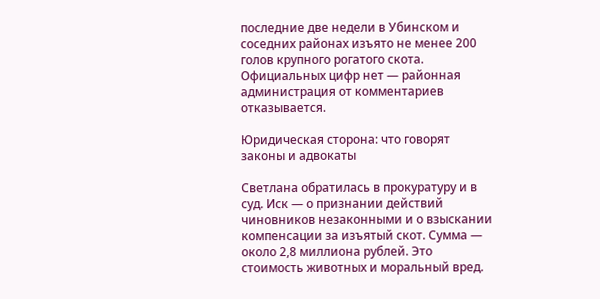последние две недели в Убинском и соседних районах изъято не менее 200 голов крупного рогатого скота. Официальных цифр нет — районная администрация от комментариев отказывается.

Юридическая сторона: что говорят законы и адвокаты

Светлана обратилась в прокуратуру и в суд. Иск — о признании действий чиновников незаконными и о взыскании компенсации за изъятый скот. Сумма — около 2,8 миллиона рублей. Это стоимость животных и моральный вред.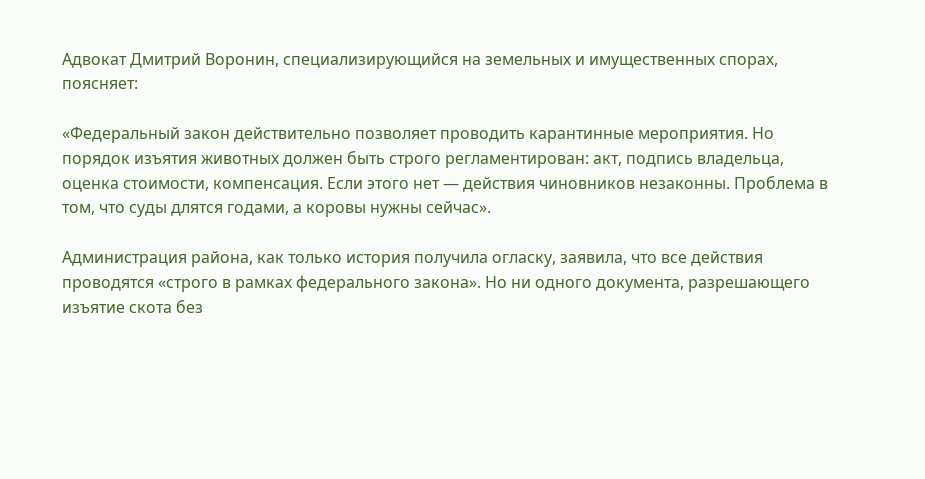Адвокат Дмитрий Воронин, специализирующийся на земельных и имущественных спорах, поясняет:

«Федеральный закон действительно позволяет проводить карантинные мероприятия. Но порядок изъятия животных должен быть строго регламентирован: акт, подпись владельца, оценка стоимости, компенсация. Если этого нет — действия чиновников незаконны. Проблема в том, что суды длятся годами, а коровы нужны сейчас».

Администрация района, как только история получила огласку, заявила, что все действия проводятся «строго в рамках федерального закона». Но ни одного документа, разрешающего изъятие скота без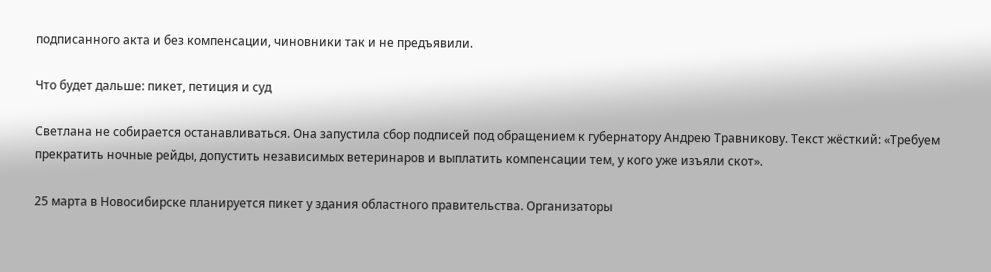подписанного акта и без компенсации, чиновники так и не предъявили.

Что будет дальше: пикет, петиция и суд

Светлана не собирается останавливаться. Она запустила сбор подписей под обращением к губернатору Андрею Травникову. Текст жёсткий: «Требуем прекратить ночные рейды, допустить независимых ветеринаров и выплатить компенсации тем, у кого уже изъяли скот».

25 марта в Новосибирске планируется пикет у здания областного правительства. Организаторы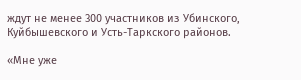ждут не менее 300 участников из Убинского, Куйбышевского и Усть-Таркского районов.

«Мне уже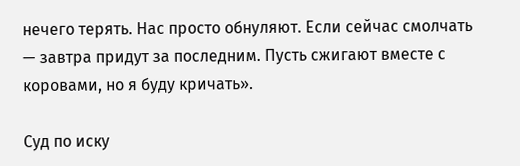нечего терять. Нас просто обнуляют. Если сейчас смолчать — завтра придут за последним. Пусть сжигают вместе с коровами, но я буду кричать».

Суд по иску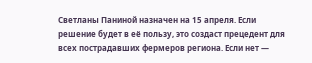Светланы Паниной назначен на 15 апреля. Если решение будет в её пользу, это создаст прецедент для всех пострадавших фермеров региона. Если нет —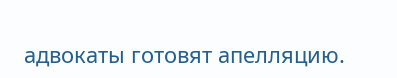адвокаты готовят апелляцию.